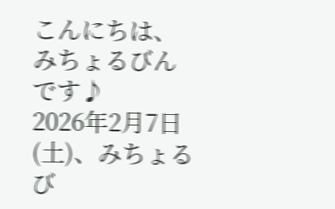こんにちは、みちょるびんです♪
2026年2月7日(土)、みちょるび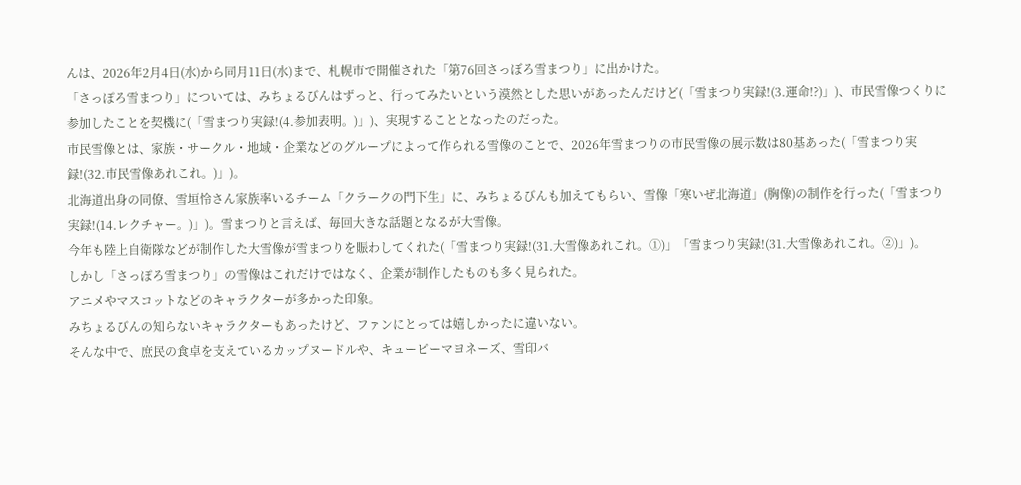んは、2026年2月4日(水)から同月11日(水)まで、札幌市で開催された「第76回さっぼろ雪まつり」に出かけた。
「さっぽろ雪まつり」については、みちょるびんはずっと、行ってみたいという漠然とした思いがあったんだけど(「雪まつり実録!(3.運命!?)」)、市民雪像つくりに参加したことを契機に(「雪まつり実録!(4.参加表明。)」)、実現することとなったのだった。
市民雪像とは、家族・サークル・地域・企業などのグループによって作られる雪像のことで、2026年雪まつりの市民雪像の展示数は80基あった(「雪まつり実録!(32.市民雪像あれこれ。)」)。
北海道出身の同僚、雪垣怜さん家族率いるチーム「クラークの門下生」に、みちょるびんも加えてもらい、雪像「寒いぜ北海道」(胸像)の制作を行った(「雪まつり実録!(14.レクチャー。)」)。雪まつりと言えば、毎回大きな話題となるが大雪像。
今年も陸上自衛隊などが制作した大雪像が雪まつりを賑わしてくれた(「雪まつり実録!(31.大雪像あれこれ。①)」「雪まつり実録!(31.大雪像あれこれ。②)」)。
しかし「さっぽろ雪まつり」の雪像はこれだけではなく、企業が制作したものも多く見られた。
アニメやマスコットなどのキャラクターが多かった印象。
みちょるびんの知らないキャラクターもあったけど、ファンにとっては嬉しかったに違いない。
そんな中で、庶民の食卓を支えているカップヌードルや、キューピーマヨネーズ、雪印バ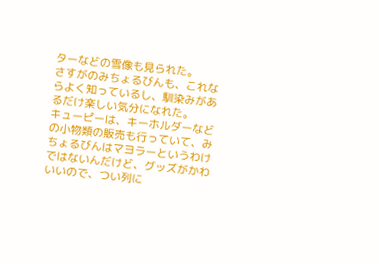ターなどの雪像も見られた。
さすがのみちょるびんも、これならよく知っているし、馴染みがあるだけ楽しい気分になれた。
キューピーは、キーホルダーなどの小物類の販売も行っていて、みちょるびんはマヨラーというわけではないんだけど、グッズがかわいいので、つい列に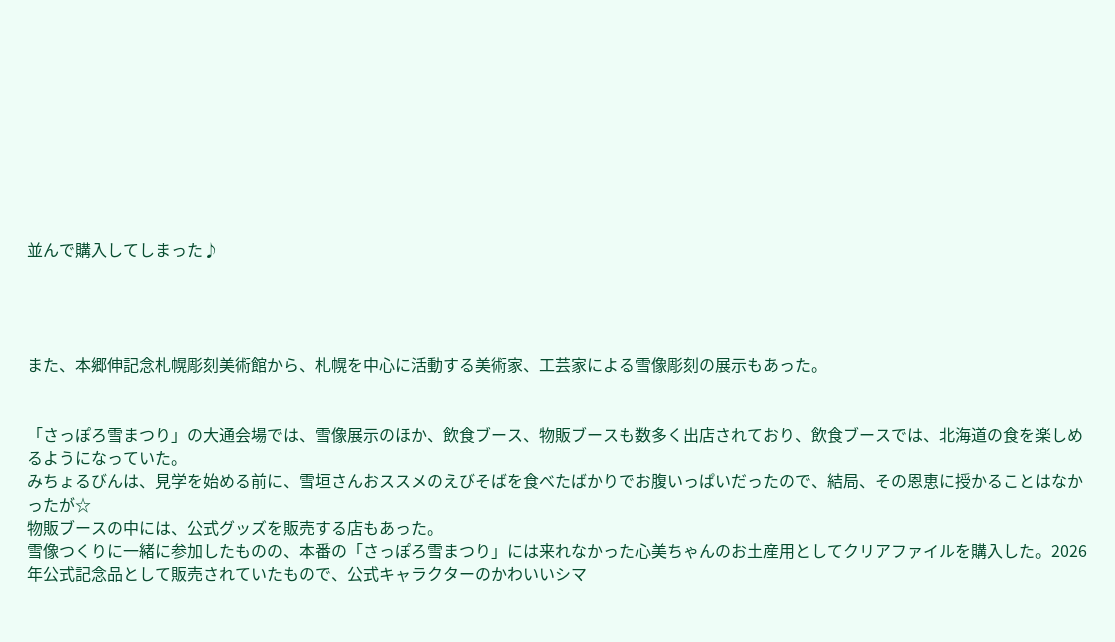並んで購入してしまった♪




また、本郷伸記念札幌彫刻美術館から、札幌を中心に活動する美術家、工芸家による雪像彫刻の展示もあった。


「さっぽろ雪まつり」の大通会場では、雪像展示のほか、飲食ブース、物販ブースも数多く出店されており、飲食ブースでは、北海道の食を楽しめるようになっていた。
みちょるびんは、見学を始める前に、雪垣さんおススメのえびそばを食べたばかりでお腹いっぱいだったので、結局、その恩恵に授かることはなかったが☆
物販ブースの中には、公式グッズを販売する店もあった。
雪像つくりに一緒に参加したものの、本番の「さっぽろ雪まつり」には来れなかった心美ちゃんのお土産用としてクリアファイルを購入した。2026年公式記念品として販売されていたもので、公式キャラクターのかわいいシマ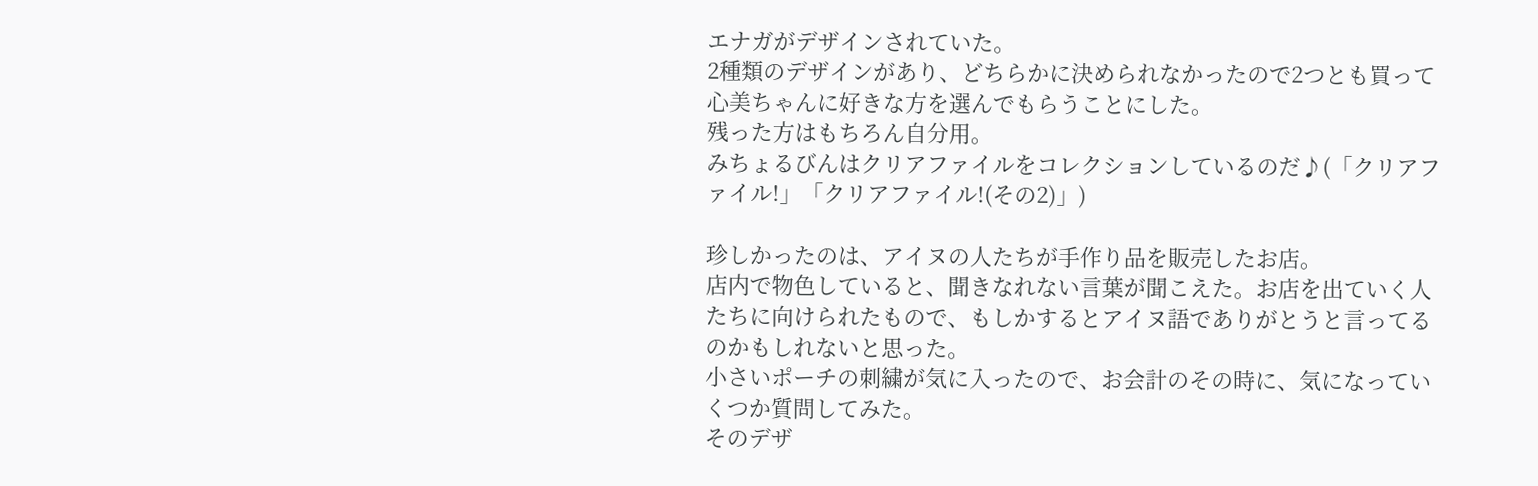エナガがデザインされていた。
2種類のデザインがあり、どちらかに決められなかったので2つとも買って心美ちゃんに好きな方を選んでもらうことにした。
残った方はもちろん自分用。
みちょるびんはクリアファイルをコレクションしているのだ♪(「クリアファイル!」「クリアファイル!(その2)」)

珍しかったのは、アイヌの人たちが手作り品を販売したお店。
店内で物色していると、聞きなれない言葉が聞こえた。お店を出ていく人たちに向けられたもので、もしかするとアイヌ語でありがとうと言ってるのかもしれないと思った。
小さいポーチの刺繍が気に入ったので、お会計のその時に、気になっていくつか質問してみた。
そのデザ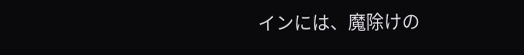インには、魔除けの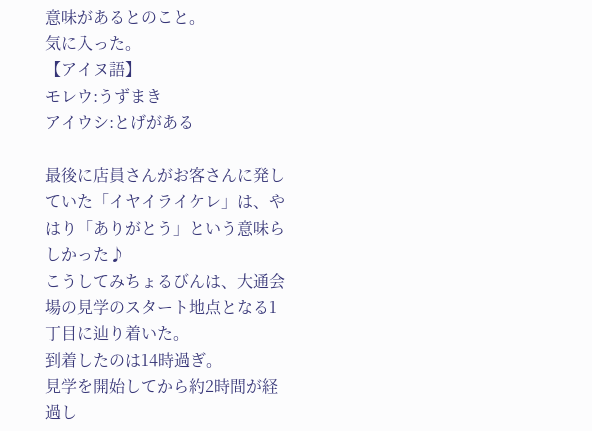意味があるとのこと。
気に入った。
【アイヌ語】
モレウ:うずまき
アイウシ:とげがある

最後に店員さんがお客さんに発していた「イヤイライケレ」は、やはり「ありがとう」という意味らしかった♪
こうしてみちょるびんは、大通会場の見学のスタート地点となる1丁目に辿り着いた。
到着したのは14時過ぎ。
見学を開始してから約2時間が経過し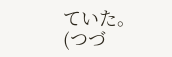ていた。
(つづ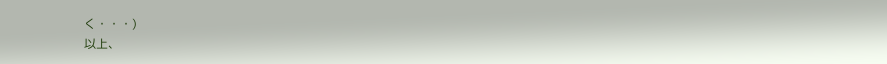く・・・)
以上、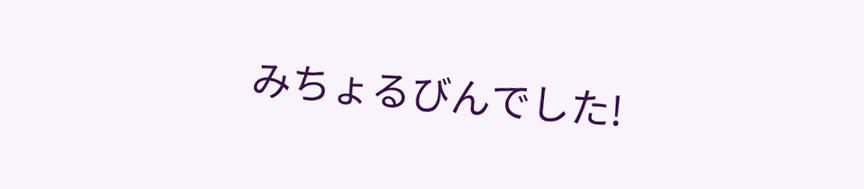みちょるびんでした!